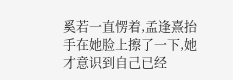奚若一直愣着,孟逢熹抬手在她脸上擦了一下,她才意识到自己已经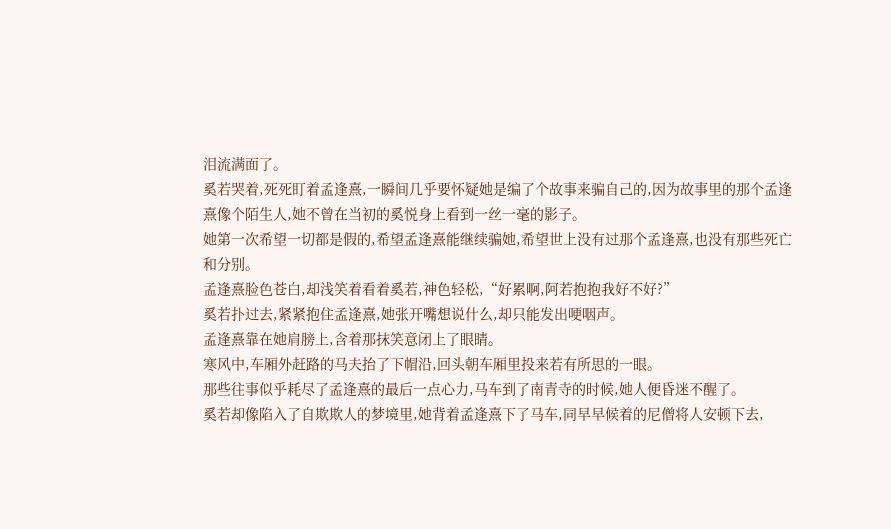泪流满面了。
奚若哭着,死死盯着孟逢熹,一瞬间几乎要怀疑她是编了个故事来骗自己的,因为故事里的那个孟逢熹像个陌生人,她不曾在当初的奚悦身上看到一丝一毫的影子。
她第一次希望一切都是假的,希望孟逢熹能继续骗她,希望世上没有过那个孟逢熹,也没有那些死亡和分别。
孟逢熹脸色苍白,却浅笑着看着奚若,神色轻松,“好累啊,阿若抱抱我好不好?”
奚若扑过去,紧紧抱住孟逢熹,她张开嘴想说什么,却只能发出哽咽声。
孟逢熹靠在她肩膀上,含着那抹笑意闭上了眼睛。
寒风中,车厢外赶路的马夫抬了下帽沿,回头朝车厢里投来若有所思的一眼。
那些往事似乎耗尽了孟逢熹的最后一点心力,马车到了南青寺的时候,她人便昏迷不醒了。
奚若却像陷入了自欺欺人的梦境里,她背着孟逢熹下了马车,同早早候着的尼僧将人安顿下去,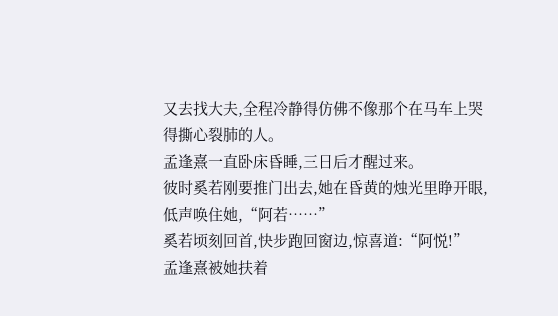又去找大夫,全程冷静得仿佛不像那个在马车上哭得撕心裂肺的人。
孟逢熹一直卧床昏睡,三日后才醒过来。
彼时奚若刚要推门出去,她在昏黄的烛光里睁开眼,低声唤住她,“阿若……”
奚若顷刻回首,快步跑回窗边,惊喜道:“阿悦!”
孟逢熹被她扶着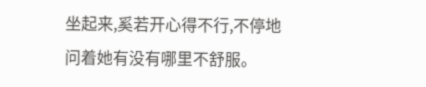坐起来,奚若开心得不行,不停地问着她有没有哪里不舒服。